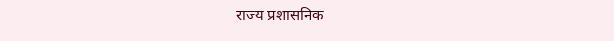राज्य प्रशासनिक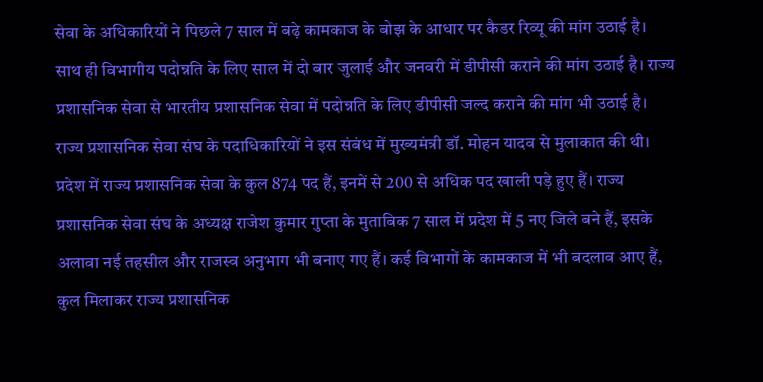सेवा के अधिकारियों ने पिछले 7 साल में बढ़े कामकाज के बोझ के आधार पर कैडर रिव्यू की मांग उठाई है। साथ ही विभागीय पदोन्नति के लिए साल में दो बार जुलाई और जनवरी में डीपीसी कराने की मांग उठाई है। राज्य प्रशासनिक सेवा से भारतीय प्रशासनिक सेवा में पदोन्नति के लिए डीपीसी जल्द कराने की मांग भी उठाई है। राज्य प्रशासनिक सेवा संघ के पदाधिकारियों ने इस संबंध में मुख्यमंत्री डॉ. मोहन यादव से मुलाकात की थी। प्रदेश में राज्य प्रशासनिक सेवा के कुल 874 पद हैं, इनमें से 200 से अधिक पद खाली पड़े हुए हैं। राज्य प्रशासनिक सेवा संघ के अध्यक्ष राजेश कुमार गुप्ता के मुताबिक 7 साल में प्रदेश में 5 नए जिले बने हैं, इसके अलावा नई तहसील और राजस्व अनुभाग भी बनाए गए हैं। कई विभागों के कामकाज में भी बदलाव आए हैं, कुल मिलाकर राज्य प्रशासनिक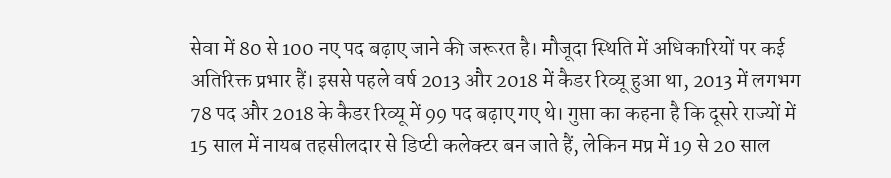सेवा में 80 से 100 नए पद बढ़ाए जाने की जरूरत है। मौजूदा स्थिति में अधिकारियों पर कई अतिरिक्त प्रभार हैं। इससे पहले वर्ष 2013 और 2018 में कैडर रिव्यू हुआ था, 2013 में लगभग 78 पद और 2018 के कैडर रिव्यू में 99 पद बढ़ाए गए थे। गुप्ता का कहना है कि दूसरे राज्यों में 15 साल में नायब तहसीलदार से डिप्टी कलेक्टर बन जाते हैं, लेकिन मप्र में 19 से 20 साल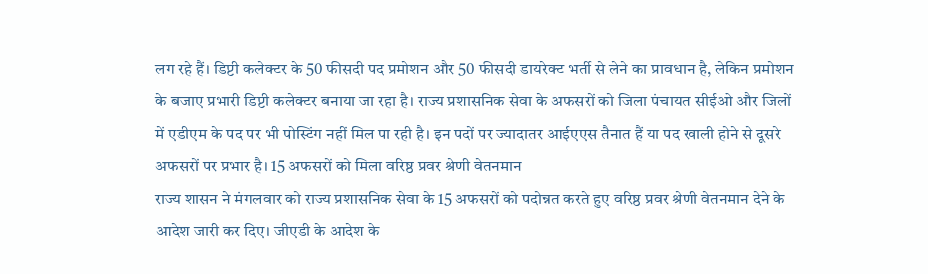लग रहे हैं। डिप्टी कलेक्टर के 50 फीसदी पद प्रमोशन और 50 फीसदी डायरेक्ट भर्ती से लेने का प्रावधान है, लेकिन प्रमोशन के बजाए प्रभारी डिप्टी कलेक्टर बनाया जा रहा है। राज्य प्रशासनिक सेवा के अफसरों को जिला पंचायत सीईओ और जिलों में एडीएम के पद पर भी पोस्टिंग नहीं मिल पा रही है। इन पदों पर ज्यादातर आईएएस तैनात हैं या पद खाली होने से दूसरे अफसरों पर प्रभार है। 15 अफसरों को मिला वरिष्ठ प्रवर श्रेणी वेतनमान
राज्य शासन ने मंगलवार को राज्य प्रशासनिक सेवा के 15 अफसरों को पदोन्नत करते हुए वरिष्ठ प्रवर श्रेणी वेतनमान देने के आदेश जारी कर दिए। जीएडी के आदेश के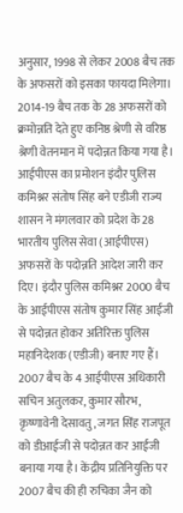अनुसार, 1998 से लेकर 2008 बैच तक के अफसरों को इसका फायदा मिलेगा। 2014-19 बैच तक के 28 अफसरों को क्रमोन्नति देते हुए कनिष्ठ श्रेणी से वरिष्ठ श्रेणी वेतनमान में पदोन्नत किया गया है। आईपीएस का प्रमोशन इंदौर पुलिस कमिश्नर संतोष सिंह बने एडीजी राज्य शासन ने मंगलवार को प्रदेश के 28 भारतीय पुलिस सेवा (आईपीएस) अफसरों के पदोन्नति आदेश जारी कर दिए। इंदौर पुलिस कमिश्नर 2000 बैच के आईपीएस संतोष कुमार सिंह आईजी से पदोन्नत होकर अतिरिक्त पुलिस महानिदेशक (एडीजी) बनाए गए हैं। 2007 बैच के 4 आईपीएस अधिकारी सचिन अतुलकर, कुमार सौरभ, कृष्णावेनी देसावतु, जगत सिंह राजपूत को डीआईजी से पदोन्नत कर आईजी बनाया गया है। केंद्रीय प्रतिनियुक्ति पर 2007 बैच की ही रुचिका जैन को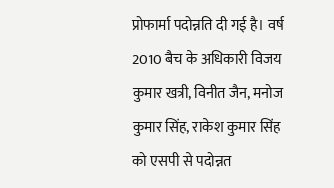प्रोफार्मा पदोन्नति दी गई है। वर्ष 2010 बैच के अधिकारी विजय कुमार खत्री, विनीत जैन, मनोज कुमार सिंह, राकेश कुमार सिंह को एसपी से पदोन्नत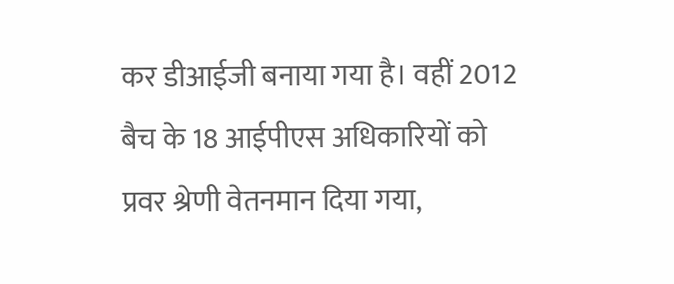कर डीआईजी बनाया गया है। वहीं 2012 बैच के 18 आईपीएस अधिकारियों को प्रवर श्रेणी वेतनमान दिया गया,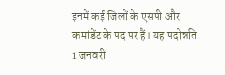इनमें कई जिलों के एसपी और कमांडेंट के पद पर हैं। यह पदोन्नति 1 जनवरी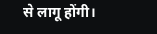से लागू होंगी।